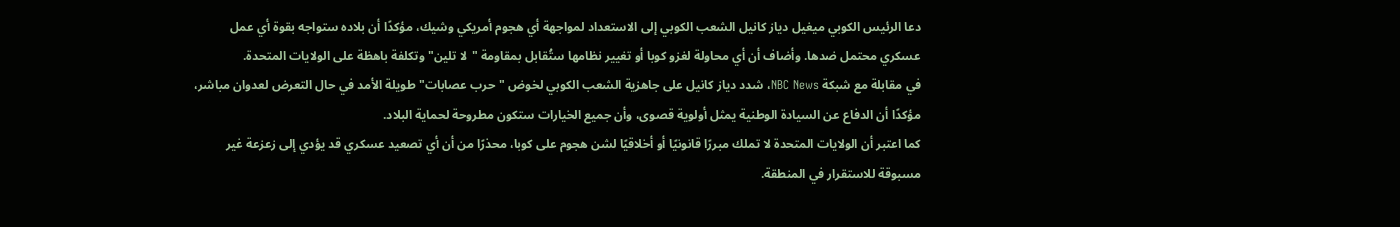دعا الرئيس الكوبي ميغيل دياز كانيل الشعب الكوبي إلى الاستعداد لمواجهة أي هجوم أمريكي وشيك، مؤكدًا أن بلاده ستواجه بقوة أي عمل عسكري محتمل ضدها. وأضاف أن أي محاولة لغزو كوبا أو تغيير نظامها ستُقابل بمقاومة "لا تلين" وتكلفة باهظة على الولايات المتحدة.
في مقابلة مع شبكة NBC News، شدد دياز كانيل على جاهزية الشعب الكوبي لخوض "حرب عصابات" طويلة الأمد في حال التعرض لعدوان مباشر، مؤكدًا أن الدفاع عن السيادة الوطنية يمثل أولوية قصوى، وأن جميع الخيارات ستكون مطروحة لحماية البلاد.
كما اعتبر أن الولايات المتحدة لا تملك مبررًا قانونيًا أو أخلاقيًا لشن هجوم على كوبا، محذرًا من أن أي تصعيد عسكري قد يؤدي إلى زعزعة غير مسبوقة للاستقرار في المنطقة.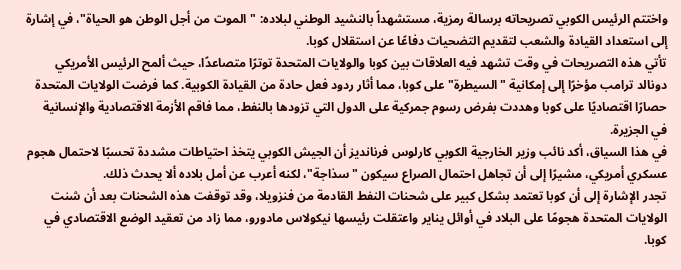واختتم الرئيس الكوبي تصريحاته برسالة رمزية، مستشهداً بالنشيد الوطني لبلاده: "الموت من أجل الوطن هو الحياة"، في إشارة إلى استعداد القيادة والشعب لتقديم التضحيات دفاعًا عن استقلال كوبا.
تأتي هذه التصريحات في وقت تشهد فيه العلاقات بين كوبا والولايات المتحدة توترًا متصاعدًا، حيث ألمح الرئيس الأمريكي دونالد ترامب مؤخرًا إلى إمكانية "السيطرة" على كوبا، مما أثار ردود فعل حادة من القيادة الكوبية. كما فرضت الولايات المتحدة حصارًا اقتصاديًا على كوبا وهددت بفرض رسوم جمركية على الدول التي تزودها بالنفط، مما فاقم الأزمة الاقتصادية والإنسانية في الجزيرة.
في هذا السياق، أكد نائب وزير الخارجية الكوبي كارلوس فرنانديز أن الجيش الكوبي يتخذ احتياطات مشددة تحسبًا لاحتمال هجوم عسكري أمريكي، مشيرًا إلى أن تجاهل احتمال الصراع سيكون "سذاجة"، لكنه أعرب عن أمل بلاده ألا يحدث ذلك.
تجدر الإشارة إلى أن كوبا تعتمد بشكل كبير على شحنات النفط القادمة من فنزويلا، وقد توقفت هذه الشحنات بعد أن شنت الولايات المتحدة هجومًا على البلاد في أوائل يناير واعتقلت رئيسها نيكولاس مادورو، مما زاد من تعقيد الوضع الاقتصادي في كوبا.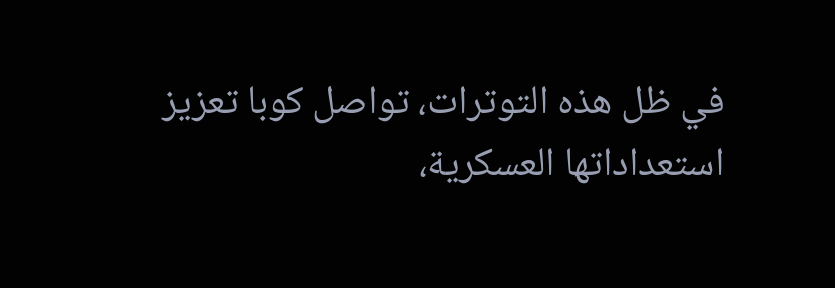في ظل هذه التوترات، تواصل كوبا تعزيز استعداداتها العسكرية،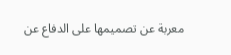معربة عن تصميمها على الدفاع عن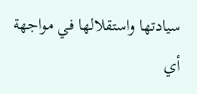سيادتها واستقلالها في مواجهة أي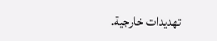تهديدات خارجية.